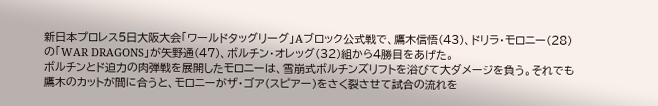新日本プロレス5日大阪大会「ワールドタッグリーグ」Aブロック公式戦で、鷹木信悟(43)、ドリラ・モロニー(28)の「WAR DRAGONS」が矢野通(47)、ボルチン・オレッグ(32)組から4勝目をあげた。
ボルチンとド迫力の肉弾戦を展開したモロニーは、雪崩式ボルチンズリフトを浴びて大ダメージを負う。それでも鷹木のカットが間に合うと、モロニーがザ・ゴア(スピアー)をさく裂させて試合の流れを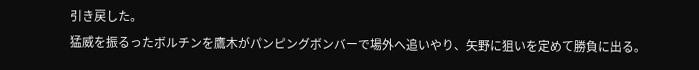引き戻した。
猛威を振るったボルチンを鷹木がパンピングボンバーで場外へ追いやり、矢野に狙いを定めて勝負に出る。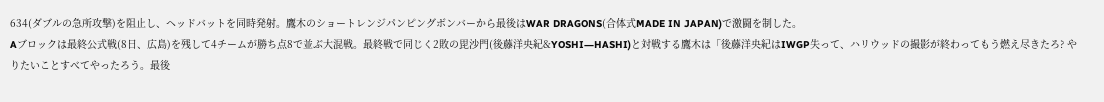634(ダブルの急所攻撃)を阻止し、ヘッドバットを同時発射。鷹木のショートレンジパンピングボンバーから最後はWAR DRAGONS(合体式MADE IN JAPAN)で激闘を制した。
Aブロックは最終公式戦(8日、広島)を残して4チームが勝ち点8で並ぶ大混戦。最終戦で同じく2敗の毘沙門(後藤洋央紀&YOSHI―HASHI)と対戦する鷹木は「後藤洋央紀はIWGP失って、ハリウッドの撮影が終わってもう燃え尽きたろ? やりたいことすべてやったろう。最後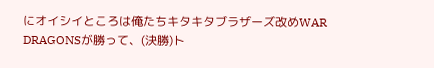にオイシイところは俺たちキタキタブラザーズ改めWAR DRAGONSが勝って、(決勝)ト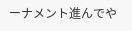ーナメント進んでや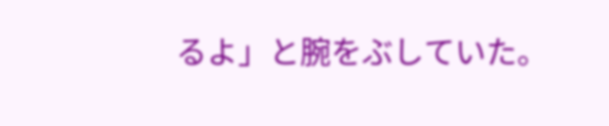るよ」と腕をぶしていた。